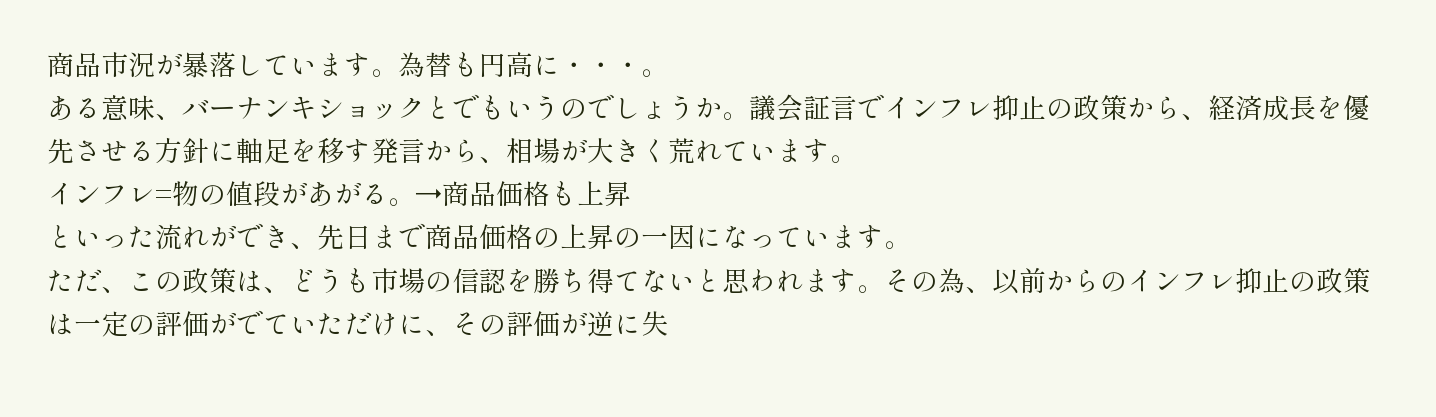商品市況が暴落しています。為替も円高に・・・。
ある意味、バーナンキショックとでもいうのでしょうか。議会証言でインフレ抑止の政策から、経済成長を優先させる方針に軸足を移す発言から、相場が大きく荒れています。
インフレ=物の値段があがる。→商品価格も上昇
といった流れができ、先日まで商品価格の上昇の一因になっています。
ただ、この政策は、どうも市場の信認を勝ち得てないと思われます。その為、以前からのインフレ抑止の政策は一定の評価がでていただけに、その評価が逆に失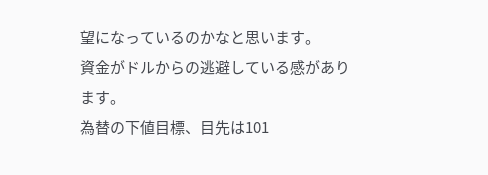望になっているのかなと思います。
資金がドルからの逃避している感があります。
為替の下値目標、目先は101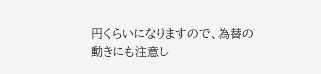円くらいになりますので、為替の動きにも注意し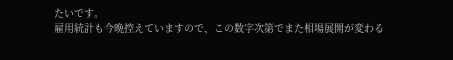たいです。
雇用統計も今晩控えていますので、この数字次第でまた相場展開が変わる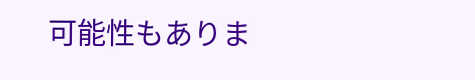可能性もありま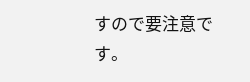すので要注意です。